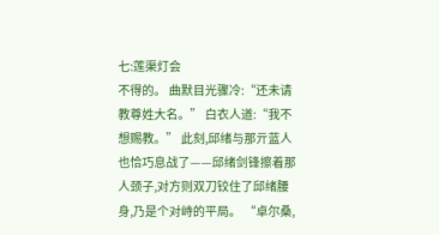七:莲渠灯会
不得的。 曲默目光骤冷:“还未请教尊姓大名。” 白衣人道:“我不想赐教。” 此刻,邱绪与那亓蓝人也恰巧息战了——邱绪剑锋擦着那人颈子,对方则双刀铰住了邱绪腰身,乃是个对峙的平局。 “卓尔桑,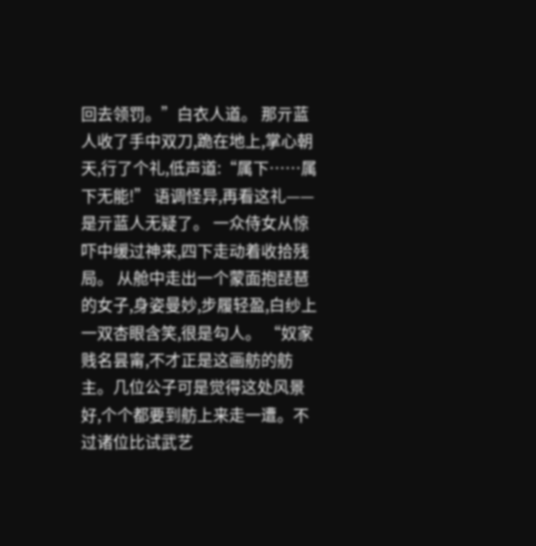回去领罚。”白衣人道。 那亓蓝人收了手中双刀,跪在地上,掌心朝天,行了个礼,低声道:“属下……属下无能!” 语调怪异,再看这礼——是亓蓝人无疑了。 一众侍女从惊吓中缓过神来,四下走动着收拾残局。 从舱中走出一个蒙面抱琵琶的女子,身姿曼妙,步履轻盈,白纱上一双杏眼含笑,很是勾人。 “奴家贱名昙甯,不才正是这画舫的舫主。几位公子可是觉得这处风景好,个个都要到舫上来走一遭。不过诸位比试武艺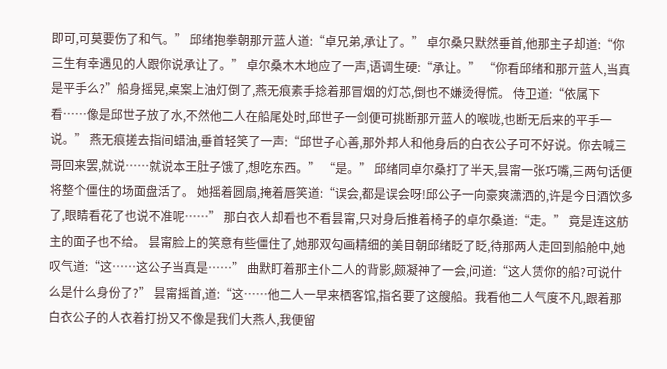即可,可莫要伤了和气。” 邱绪抱拳朝那亓蓝人道:“卓兄弟,承让了。” 卓尔桑只默然垂首,他那主子却道:“你三生有幸遇见的人跟你说承让了。” 卓尔桑木木地应了一声,语调生硬:“承让。” “你看邱绪和那亓蓝人,当真是平手么?”船身摇晃,桌案上油灯倒了,燕无痕素手捻着那冒烟的灯芯,倒也不嫌烫得慌。 侍卫道:“依属下看……像是邱世子放了水,不然他二人在船尾处时,邱世子一剑便可挑断那亓蓝人的喉咙,也断无后来的平手一说。” 燕无痕搓去指间蜡油,垂首轻笑了一声:“邱世子心善,那外邦人和他身后的白衣公子可不好说。你去喊三哥回来罢,就说……就说本王肚子饿了,想吃东西。” “是。” 邱绪同卓尔桑打了半天,昙甯一张巧嘴,三两句话便将整个僵住的场面盘活了。 她摇着圆扇,掩着唇笑道:“误会,都是误会呀!邱公子一向豪爽潇洒的,许是今日酒饮多了,眼睛看花了也说不准呢……” 那白衣人却看也不看昙甯,只对身后推着椅子的卓尔桑道:“走。” 竟是连这舫主的面子也不给。 昙甯脸上的笑意有些僵住了,她那双勾画精细的美目朝邱绪眨了眨,待那两人走回到船舱中,她叹气道:“这……这公子当真是……” 曲默盯着那主仆二人的背影,颇凝神了一会,问道:“这人赁你的船?可说什么是什么身份了?” 昙甯摇首,道:“这……他二人一早来栖客馆,指名要了这艘船。我看他二人气度不凡,跟着那白衣公子的人衣着打扮又不像是我们大燕人,我便留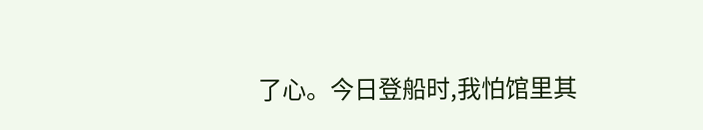了心。今日登船时,我怕馆里其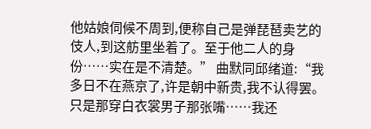他姑娘伺候不周到,便称自己是弹琵琶卖艺的伎人,到这舫里坐着了。至于他二人的身份……实在是不清楚。” 曲默同邱绪道:“我多日不在燕京了,许是朝中新贵,我不认得罢。只是那穿白衣裳男子那张嘴……我还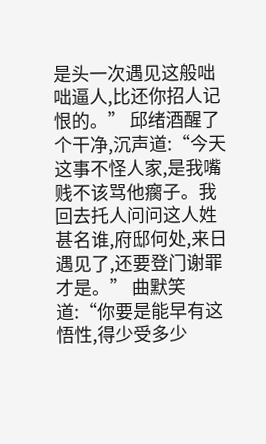是头一次遇见这般咄咄逼人,比还你招人记恨的。” 邱绪酒醒了个干净,沉声道:“今天这事不怪人家,是我嘴贱不该骂他瘸子。我回去托人问问这人姓甚名谁,府邸何处,来日遇见了,还要登门谢罪才是。” 曲默笑道:“你要是能早有这悟性,得少受多少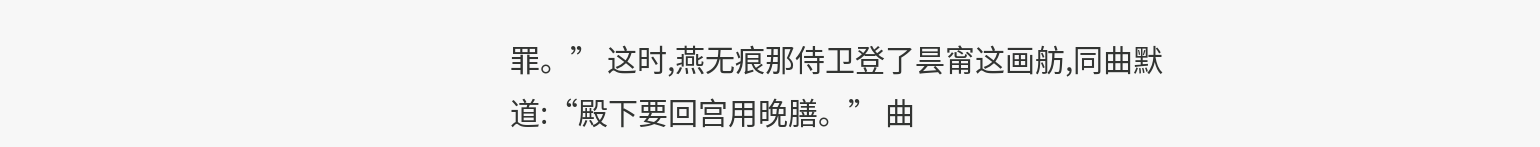罪。” 这时,燕无痕那侍卫登了昙甯这画舫,同曲默道:“殿下要回宫用晚膳。” 曲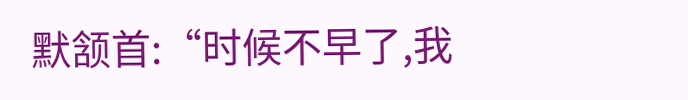默颔首:“时候不早了,我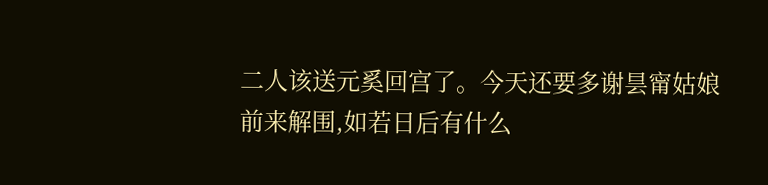二人该送元奚回宫了。今天还要多谢昙甯姑娘前来解围,如若日后有什么